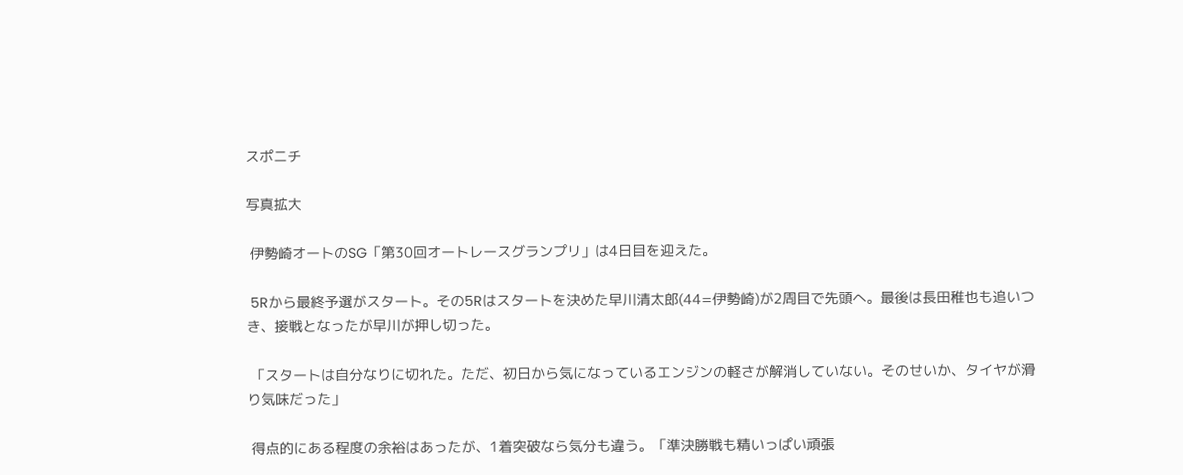スポニチ

写真拡大

 伊勢崎オートのSG「第30回オートレースグランプリ」は4日目を迎えた。

 5Rから最終予選がスタート。その5Rはスタートを決めた早川清太郎(44=伊勢崎)が2周目で先頭へ。最後は長田稚也も追いつき、接戦となったが早川が押し切った。

 「スタートは自分なりに切れた。ただ、初日から気になっているエンジンの軽さが解消していない。そのせいか、タイヤが滑り気味だった」

 得点的にある程度の余裕はあったが、1着突破なら気分も違う。「準決勝戦も精いっぱい頑張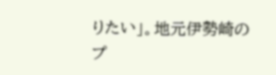りたい」。地元伊勢崎のプ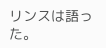リンスは語った。